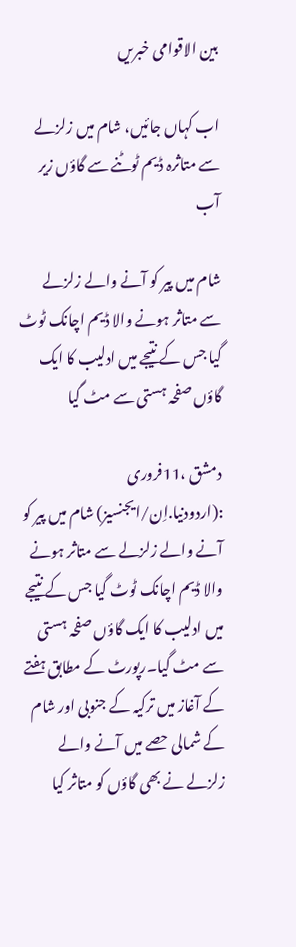بین الاقوامی خبریں

اب کہاں جائیں، شام میں زلزلے سے متاثرہ ڈیم ٹوٹنے سے گاؤں زیر آب

شام میں پیر کو آنے والے زلزلے سے متاثر ہونے والا ڈیم اچانک ٹوٹ گیا جس کے نتیجے میں ادلیب کا ایک گاؤں صفحہ ہستی سے مٹ گیا

دمشق ،11فروری :(اردودنیا.اِن/ایجنسیز) شام میں پیر کو آنے والے زلزلے سے متاثر ہونے والا ڈیم اچانک ٹوٹ گیا جس کے نتیجے میں ادلیب کا ایک گاؤں صفحہ ہستی سے مٹ گیا۔رپورٹ کے مطابق ہفتے کے آغاز میں ترکیہ کے جنوبی اور شام کے شمالی حصے میں آنے والے زلزلے نے بھی گاؤں کو متاثر کیا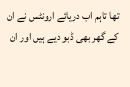تھا تاہم اب دریائے ارونٹس نے ان کے گھر بھی ڈبو دیے ہیں اور ان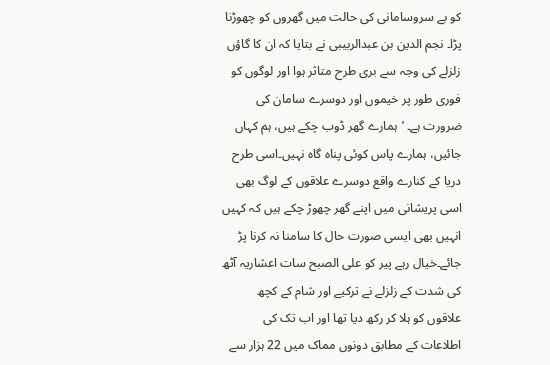کو بے سروسامانی کی حالت میں گھروں کو چھوڑنا پڑا۔ نجم الدین بن عبدالربیبی نے بتایا کہ ان کا گاؤں زلزلے کی وجہ سے بری طرح متاثر ہوا اور لوگوں کو فوری طور پر خیموں اور دوسرے سامان کی ضرورت ہے۔ ’ہمارے گھر ڈوب چکے ہیں، ہم کہاں جائیں، ہمارے پاس کوئی پناہ گاہ نہیں۔اسی طرح دریا کے کنارے واقع دوسرے علاقوں کے لوگ بھی اسی پریشانی میں اپنے گھر چھوڑ چکے ہیں کہ کہیں انہیں بھی ایسی صورت حال کا سامنا نہ کرنا پڑ جائے۔خیال رہے پیر کو علی الصبح سات اعشاریہ آٹھ کی شدت کے زلزلے نے ترکیے اور شام کے کچھ علاقوں کو ہلا کر رکھ دیا تھا اور اب تک کی اطلاعات کے مطابق دونوں مماک میں 22 ہزار سے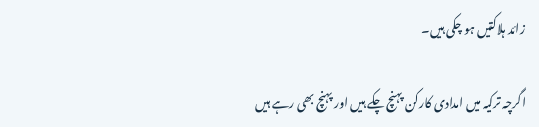زائد ہلاکتیں ہو چکی ہیں۔

اگرچہ ترکیہ میں امدادی کارکن پہنچ چکے ہیں اور پہنچ بھی رہے ہیں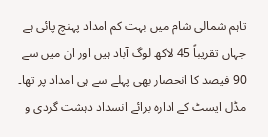تاہم شمالی شام میں بہت کم امداد پہنچ پائی ہے جہاں تقریباً 45 لاکھ لوگ آباد ہیں اور ان میں سے 90 فیصد کا انحصار بھی پہلے سے ہی امداد پر تھا۔ مڈل ایسٹ کے ادارہ برائے انسداد دہشت گردی و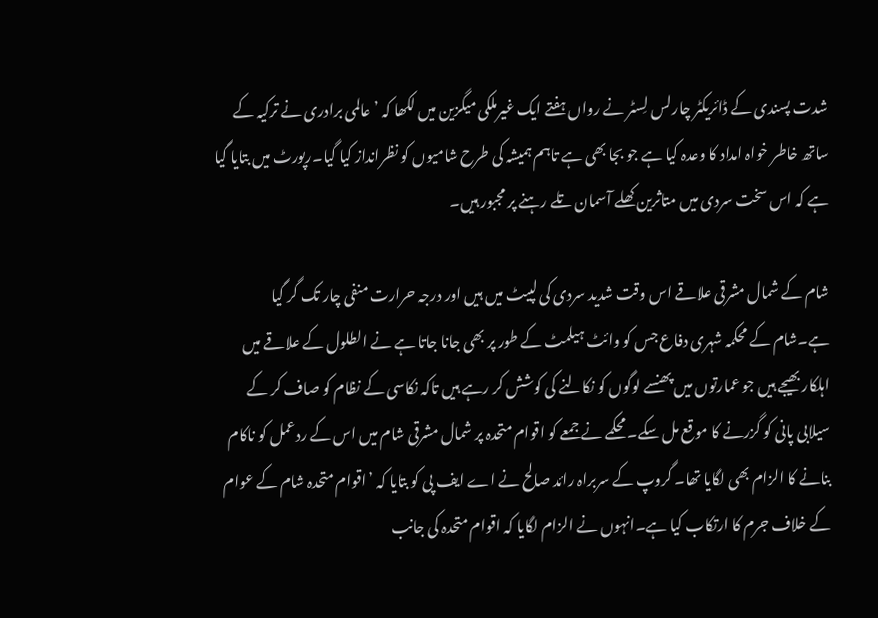شدت پسندی کے ڈائریکٹر چارلس لِسٹر نے رواں ہفتے ایک غیرملکی میگزین میں لکھا کہ ’عالمی برادری نے ترکیہ کے ساتھ خاطر خواہ امداد کا وعدہ کیا ہے جو بجا بھی ہے تاہم ہمیشہ کی طرح شامیوں کو نظرانداز کیا گیا۔رپورٹ میں بتایا گیا ہے کہ اس سخت سردی میں متاثرین کھلے آسمان تلے رہنے پر مجبور ہیں۔

شام کے شمال مشرقی علاقے اس وقت شدید سردی کی لپیٹ میں ہیں اور درجہ حرارت منفی چار تک گر گیا ہے۔شام کے محکمہ شہری دفاع جس کو وائٹ ہیلمٹ کے طور پر بھی جانا جاتا ہے نے الطلول کے علاقے میں اہلکار بھیجے ہیں جو عمارتوں میں پھنسے لوگوں کو نکالنے کی کوشش کر رہے ہیں تاکہ نکاسی کے نظام کو صاف کر کے سیلابی پانی کو گزرنے کا موقع مل سکے۔ محکمے نے جمعے کو اقوام متحدہ پر شمال مشرقی شام میں اس کے ردعمل کو ناکام بنانے کا الزام بھی لگایا تھا۔ گروپ کے سربراہ رائد صالح نے اے ایف پی کو بتایا کہ ’اقوام متحدہ شام کے عوام کے خلاف جرم کا ارتکاب کیا ہے۔انہوں نے الزام لگایا کہ اقوام متحدہ کی جانب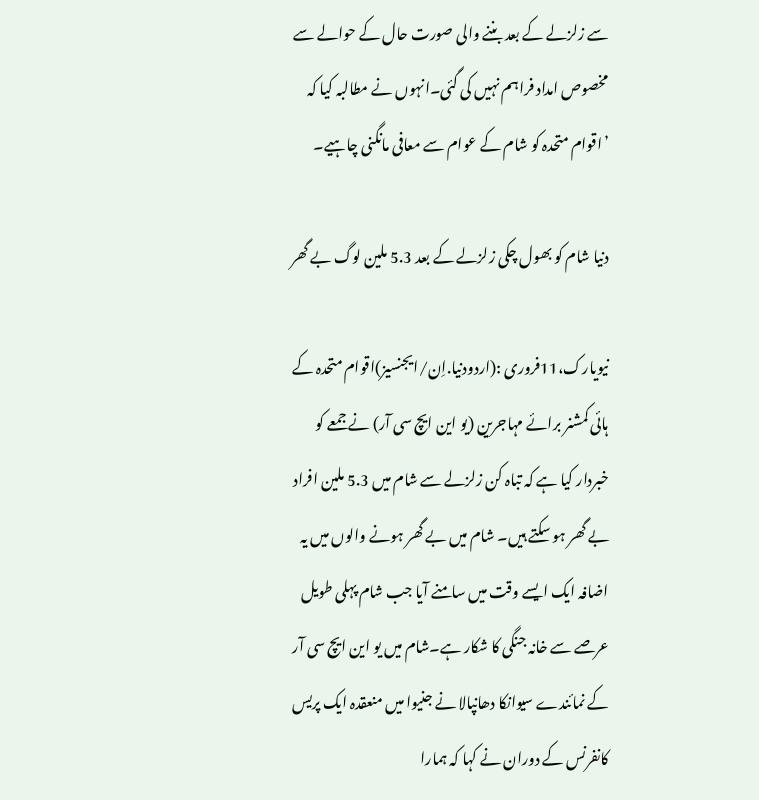سے زلزلے کے بعد بننے والی صورت حال کے حوالے سے مخصوص امداد فراہم نہیں کی گئی۔انہوں نے مطالبہ کیا کہ ’اقوام متحدہ کو شام کے عوام سے معافی مانگنی چاہیے۔

دنیا شام کو بھول چکی زلزلے کے بعد 5.3 ملین لوگ بے گھر

نیویارک،11فروری :(اردودنیا.اِن/ایجنسیز)اقوام متحدہ کے ہائی کمشنر برائے مہاجرین (یو این ایچ سی آر) نے جمعے کو خبردار کیا ہے کہ تباہ کن زلزلے سے شام میں 5.3 ملین افراد بے گھر ہو سکتے ہیں۔ شام میں بے گھر ہونے والوں میں یہ اضافہ ایک ایسے وقت میں سامنے آیا جب شام پہلی طویل عرصے سے خانہ جنگی کا شکار ہے۔شام میں یو این ایچ سی آر کے نمائندے سیوانکا دھانپالا نے جنیوا میں منعقدہ ایک پریس کانفرنس کے دوران نے کہا کہ ہمارا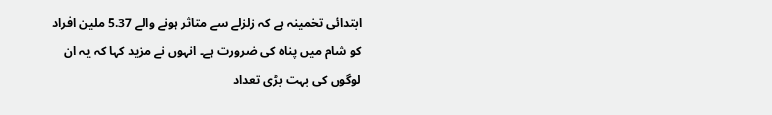ابتدائی تخمینہ ہے کہ زلزلے سے متاثر ہونے والے 5.37 ملین افراد کو شام میں پناہ کی ضرورت ہے۔ انہوں نے مزید کہا کہ یہ ان لوگوں کی بہت بڑی تعداد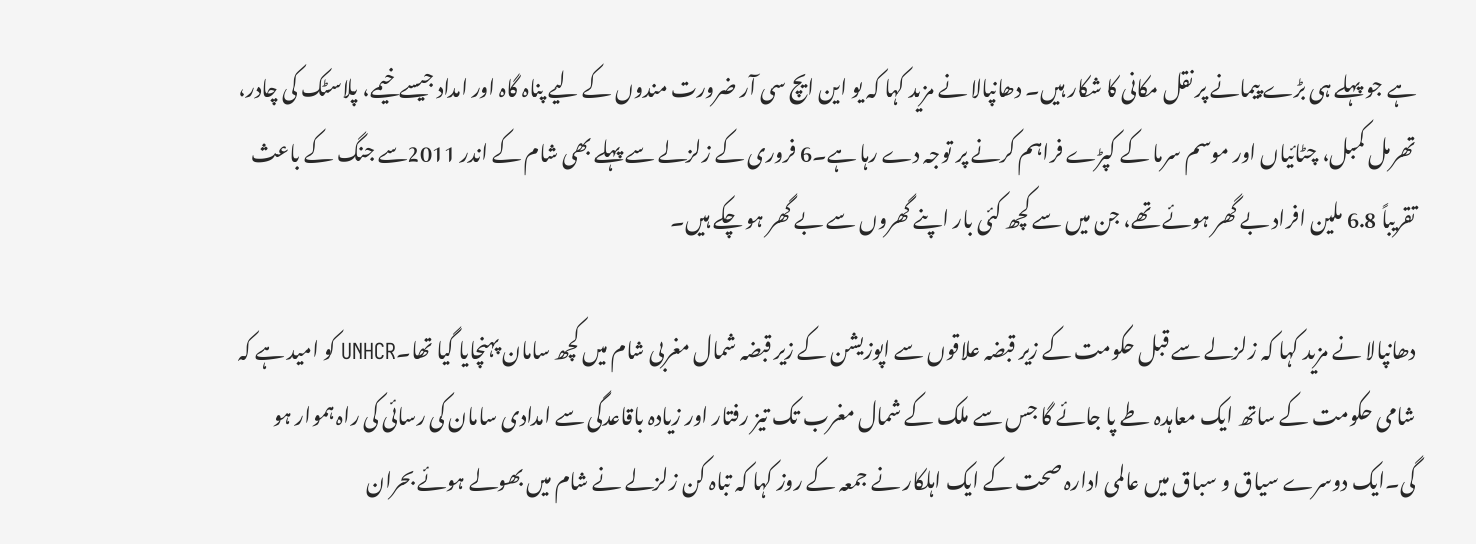ہے جو پہلے ہی بڑے پیمانے پر نقل مکانی کا شکار ہیں۔ دھانپالا نے مزید کہا کہ یو این ایچ سی آر ضرورت مندوں کے لیے پناہ گاہ اور امداد جیسے خیمے، پلاسٹک کی چادر، تھرمل کمبل، چٹائیاں اور موسم سرما کے کپڑے فراہم کرنے پر توجہ دے رہا ہے۔6 فروری کے زلزلے سے پہلے بھی شام کے اندر 2011سے جنگ کے باعث تقریباً 6.8 ملین افراد بے گھر ہوئے تھے، جن میں سے کچھ کئی بار اپنے گھروں سے بے گھر ہو چکے ہیں۔

دھانپالا نے مزید کہا کہ زلزلے سے قبل حکومت کے زیر قبضہ علاقوں سے اپوزیشن کے زیر قبضہ شمال مغربی شام میں کچھ سامان پہنچایا گیا تھا۔UNHCR کو امید ہے کہ شامی حکومت کے ساتھ ایک معاہدہ طے پا جائے گا جس سے ملک کے شمال مغرب تک تیز رفتار اور زیادہ باقاعدگی سے امدادی سامان کی رسائی کی راہ ہموار ہو گی۔ایک دوسرے سیاق و سباق میں عالمی ادارہ صحت کے ایک اہلکار نے جمعہ کے روز کہا کہ تباہ کن زلزلے نے شام میں بھولے ہوئے بحران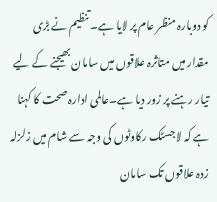کو دوبارہ منظر عام پر لایا ہے۔ تنظیم نے بڑی مقدار میں متاثرہ علاقوں میں سامان بھیجنے کے لیے تیار رہنے پر زور دیا ہے۔عالمی ادارہ صحت کا کہنا ہے کہ لاجسٹک رکاوٹوں کی وجہ سے شام میں زلزلہ زدہ علاقوں تک سامان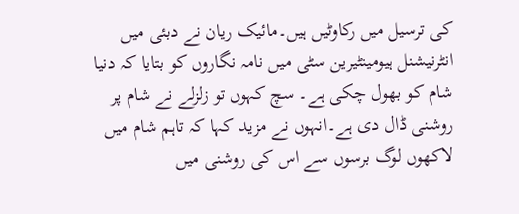کی ترسیل میں رکاوٹیں ہیں۔مائیک ریان نے دبئی میں انٹرنیشنل ہیومینٹیرین سٹی میں نامہ نگاروں کو بتایا کہ دنیا شام کو بھول چکی ہے۔ سچ کہوں تو زلزلے نے شام پر روشنی ڈال دی ہے۔انہوں نے مزید کہا کہ تاہم شام میں لاکھوں لوگ برسوں سے اس کی روشنی میں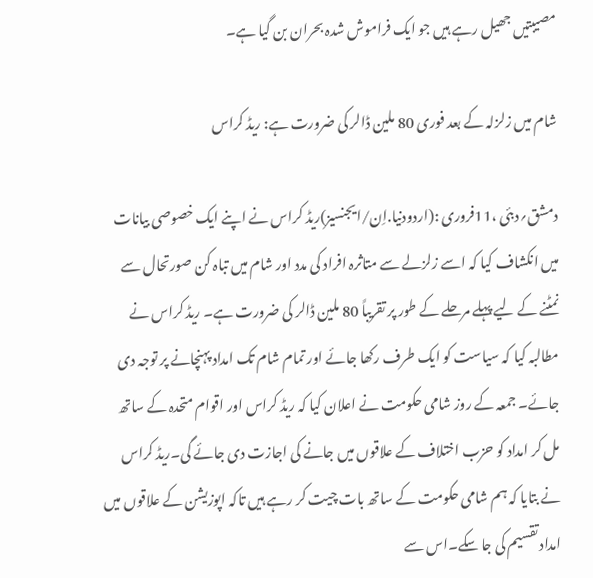مصیبتیں جھیل رہے ہیں جو ایک فراموش شدہ بحران بن گیا ہے۔

شام میں زلزلہ کے بعد فوری 80 ملین ڈالر کی ضرورت ہے: ریڈ کراس

دمشق؍دبئی ،11فروری :(اردودنیا.اِن/ایجنسیز)ریڈ کراس نے اپنے ایک خصوصی بیانات میں انکشاف کیا کہ اسے زلزلے سے متاثرہ افراد کی مدد اور شام میں تباہ کن صورتحال سے نمٹنے کے لیے پہلے مرحلے کے طور پر تقریباً 80 ملین ڈالر کی ضرورت ہے۔ ریڈ کراس نے مطالبہ کیا کہ سیاست کو ایک طرف رکھا جائے اور تمام شام تک امداد پہنچانے پر توجہ دی جائے۔ جمعہ کے روز شامی حکومت نے اعلان کیا کہ ریڈ کراس اور اقوام متحدہ کے ساتھ مل کر امداد کو حزب اختلاف کے علاقوں میں جانے کی اجازت دی جائے گی۔ریڈ کراس نے بتایا کہ ہم شامی حکومت کے ساتھ بات چیت کر رہے ہیں تاکہ اپوزیشن کے علاقوں میں امداد تقسیم کی جا سکے۔اس سے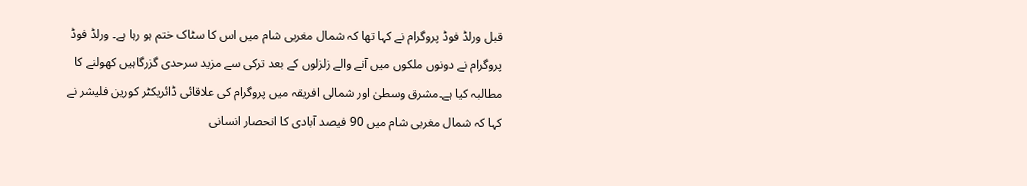قبل ورلڈ فوڈ پروگرام نے کہا تھا کہ شمال مغربی شام میں اس کا سٹاک ختم ہو رہا ہے۔ ورلڈ فوڈ پروگرام نے دونوں ملکوں میں آنے والے زلزلوں کے بعد ترکی سے مزید سرحدی گزرگاہیں کھولنے کا مطالبہ کیا ہے۔مشرق وسطیٰ اور شمالی افریقہ میں پروگرام کی علاقائی ڈائریکٹر کورین فلیشر نے کہا کہ شمال مغربی شام میں 90 فیصد آبادی کا انحصار انسانی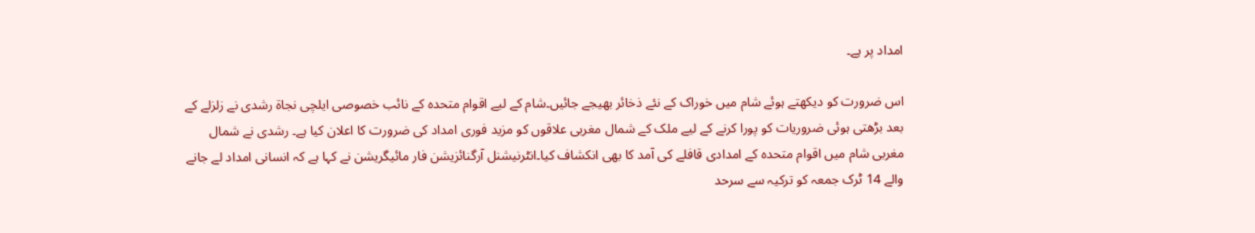امداد پر ہے۔

اس ضرورت کو دیکھتے ہوئے شام میں خوراک کے نئے ذخائر بھیجے جائیں۔شام کے لیے اقوام متحدہ کے نائب خصوصی ایلچی نجاۃ رشدی نے زلزلے کے بعد بڑھتی ہوئی ضروریات کو پورا کرنے کے لیے ملک کے شمال مغربی علاقوں کو مزید فوری امداد کی ضرورت کا اعلان کیا ہے۔ رشدی نے شمال مغربی شام میں اقوام متحدہ کے امدادی قافلے کی آمد کا بھی انکشاف کیا۔انٹرنیشنل آرگنائزیشن فار مائیگریشن نے کہا ہے کہ انسانی امداد لے جانے والے 14 ٹرک جمعہ کو ترکیہ سے سرحد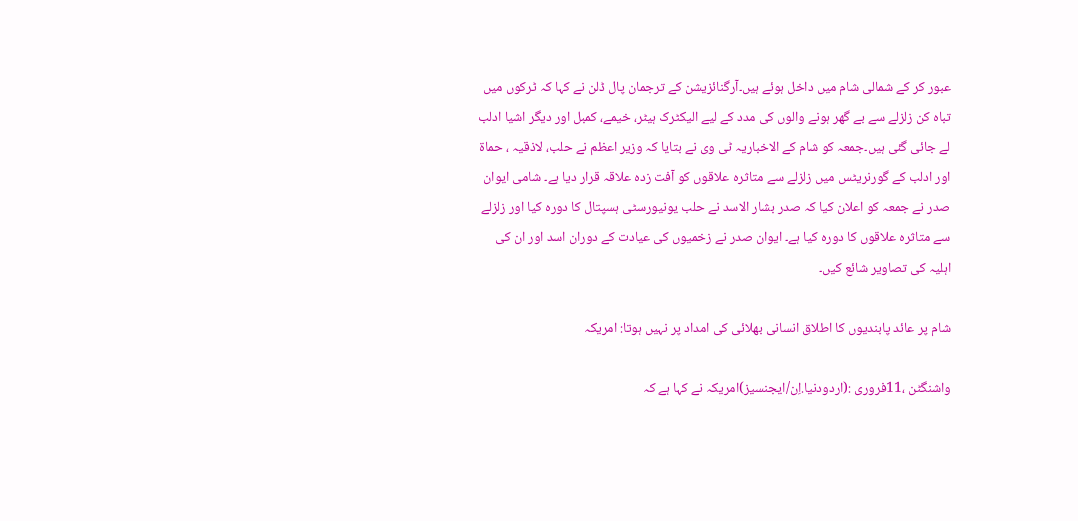عبور کر کے شمالی شام میں داخل ہوئے ہیں۔آرگنائزیشن کے ترجمان پال ڈلن نے کہا کہ ٹرکوں میں تباہ کن زلزلے سے بے گھر ہونے والوں کی مدد کے لیے الیکٹرک ہیٹر، خیمے، کمبل اور دیگر اشیا ادلب لے جائی گئی ہیں۔جمعہ کو شام کے الاخباریہ ٹی وی نے بتایا کہ وزیر اعظم نے حلب، لاذقیہ ، حماۃ اور ادلب کے گورنریٹس میں زلزلے سے متاثرہ علاقوں کو آفت زدہ علاقہ قرار دیا ہے۔ شامی ایوان صدر نے جمعہ کو اعلان کیا کہ صدر بشار الاسد نے حلب یونیورسٹی ہسپتال کا دورہ کیا اور زلزلے سے متاثرہ علاقوں کا دورہ کیا ہے۔ ایوان صدر نے زخمیوں کی عیادت کے دوران اسد اور ان کی اہلیہ کی تصاویر شائع کیں۔

شام پر عائد پابندیوں کا اطلاق انسانی بھلائی کی امداد پر نہیں ہوتا: امریکہ

واشنگٹن ،11فروری :(اردودنیا.اِن/ایجنسیز)امریکہ نے کہا ہے کہ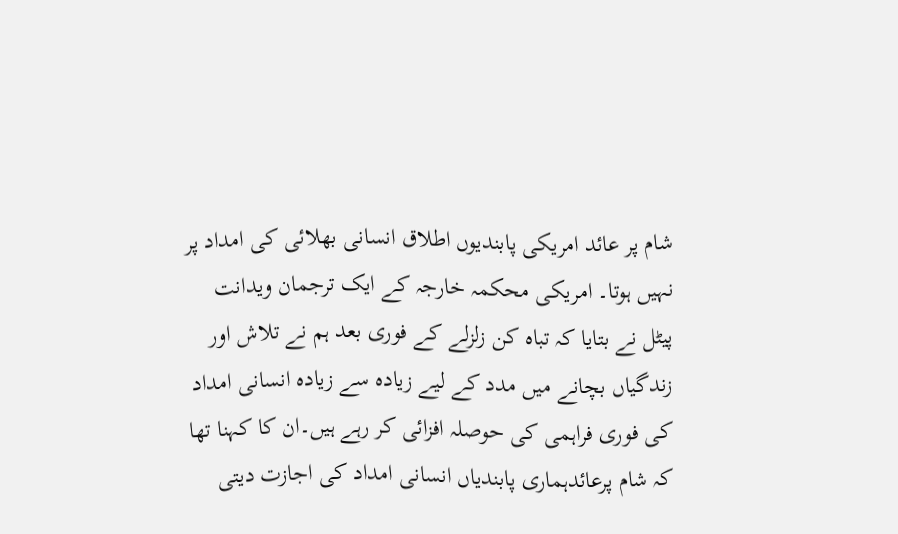شام پر عائد امریکی پابندیوں اطلاق انسانی بھلائی کی امداد پر نہیں ہوتا۔ امریکی محکمہ خارجہ کے ایک ترجمان ویدانت پیٹل نے بتایا کہ تباہ کن زلزلے کے فوری بعد ہم نے تلاش اور زندگیاں بچانے میں مدد کے لیے زیادہ سے زیادہ انسانی امداد کی فوری فراہمی کی حوصلہ افزائی کر رہے ہیں۔ان کا کہنا تھا کہ شام پرعائدہماری پابندیاں انسانی امداد کی اجازت دیتی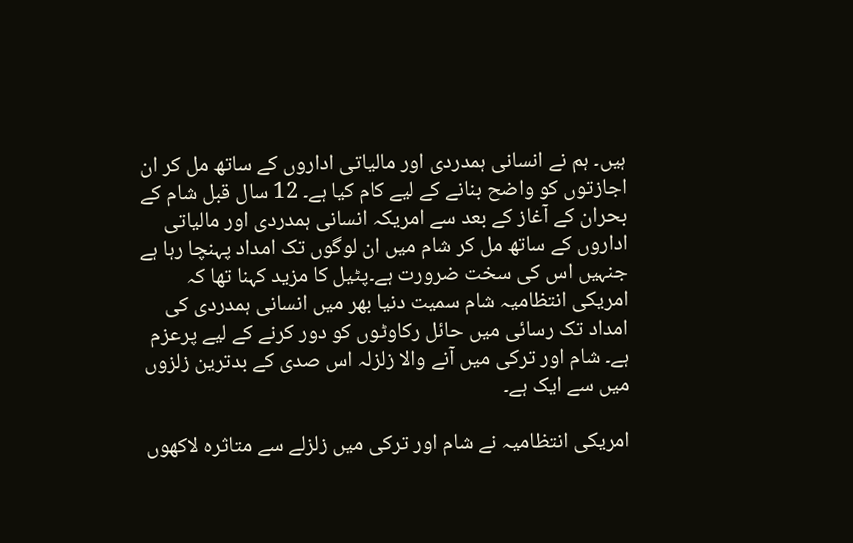ہیں۔ ہم نے انسانی ہمدردی اور مالیاتی اداروں کے ساتھ مل کر ان اجازتوں کو واضح بنانے کے لیے کام کیا ہے۔ 12 سال قبل شام کے بحران کے آغاز کے بعد سے امریکہ انسانی ہمدردی اور مالیاتی اداروں کے ساتھ مل کر شام میں ان لوگوں تک امداد پہنچا رہا ہے جنہیں اس کی سخت ضرورت ہے۔پٹیل کا مزید کہنا تھا کہ امریکی انتظامیہ شام سمیت دنیا بھر میں انسانی ہمدردی کی امداد تک رسائی میں حائل رکاوٹوں کو دور کرنے کے لیے پرعزم ہے۔ شام اور ترکی میں آنے والا زلزلہ اس صدی کے بدترین زلزوں میں سے ایک ہے۔

امریکی انتظامیہ نے شام اور ترکی میں زلزلے سے متاثرہ لاکھوں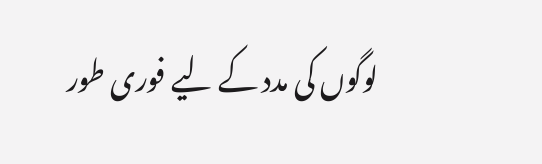لوگوں کی مدد کے لیے فوری طور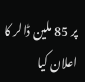پر 85 ملین ڈالر کا اعلان کیا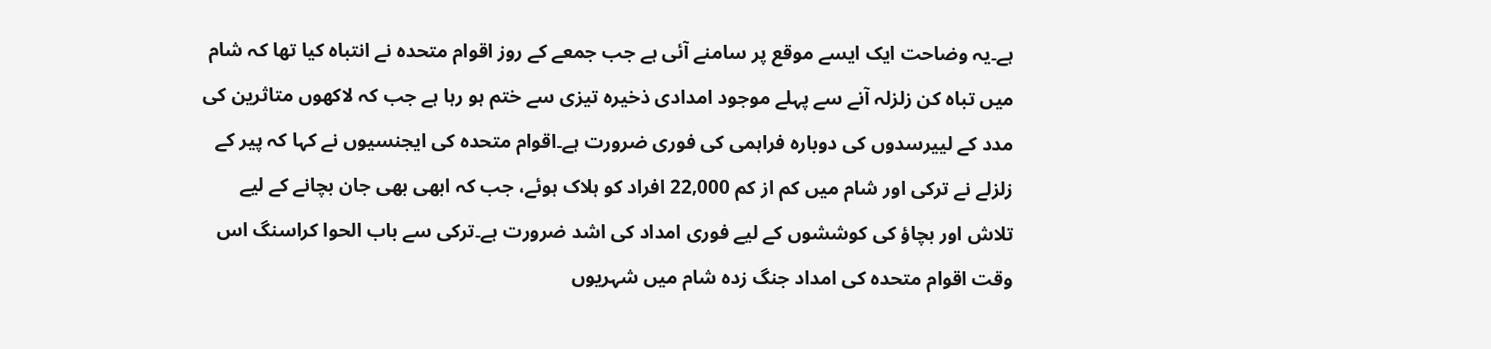ہے۔یہ وضاحت ایک ایسے موقع پر سامنے آئی ہے جب جمعے کے روز اقوام متحدہ نے انتباہ کیا تھا کہ شام میں تباہ کن زلزلہ آنے سے پہلے موجود امدادی ذخیرہ تیزی سے ختم ہو رہا ہے جب کہ لاکھوں متاثرین کی مدد کے لییرسدوں کی دوبارہ فراہمی کی فوری ضرورت ہے۔اقوام متحدہ کی ایجنسیوں نے کہا کہ پیر کے زلزلے نے ترکی اور شام میں کم از کم 22,000 افراد کو ہلاک ہوئے، جب کہ ابھی بھی جان بچانے کے لیے تلاش اور بچاؤ کی کوششوں کے لیے فوری امداد کی اشد ضرورت ہے۔ترکی سے باب الحوا کراسنگ اس وقت اقوام متحدہ کی امداد جنگ زدہ شام میں شہریوں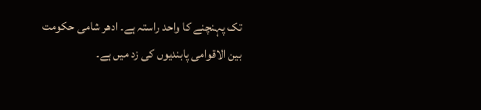تک پہنچنے کا واحد راستہ ہے۔ ادھر شامی حکومت بین الاقوامی پابندیوں کی زد میں ہے۔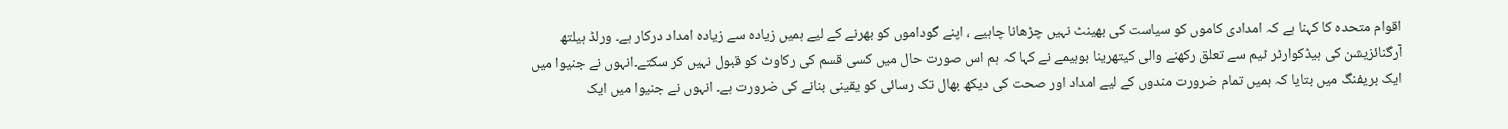اقوام متحدہ کا کہنا ہے کہ امدادی کاموں کو سیاست کی بھینٹ نہیں چڑھانا چاہیے ، اپنے گوداموں کو بھرنے کے لیے ہمیں زیادہ سے زیادہ امداد درکار ہے۔ ورلڈ ہیلتھ آرگنائزیشن کی ہیڈکوارٹر ٹیم سے تعلق رکھنے والی کیتھرینا بوہیمے نے کہا کہ ہم اس صورت حال میں کسی قسم کی رکاوٹ کو قبول نہیں کر سکتے۔انہوں نے جنیوا میں ایک بریفنگ میں بتایا کہ ہمیں تمام ضرورت مندوں کے لیے امداد اور صحت کی دیکھ بھال تک رسائی کو یقینی بنانے کی ضرورت ہے۔ انہوں نے جنیوا میں ایک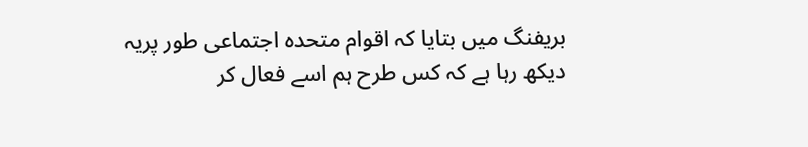بریفنگ میں بتایا کہ اقوام متحدہ اجتماعی طور پریہ دیکھ رہا ہے کہ کس طرح ہم اسے فعال کر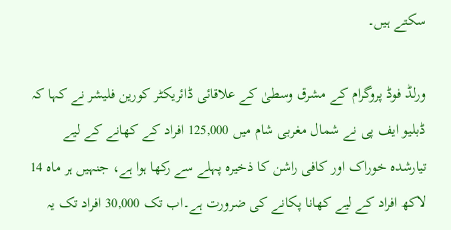سکتے ہیں۔

ورلڈ فوڈ پروگرام کے مشرق وسطیٰ کے علاقائی ڈائریکٹر کورین فلیشر نے کہا کہ ڈبلیو ایف پی نے شمال مغربی شام میں 125,000 افراد کے کھانے کے لیے تیارشدہ خوراک اور کافی راشن کا ذخیرہ پہلے سے رکھا ہوا ہے، جنہیں ہر ماہ 14 لاکھ افراد کے لیے کھانا پکانے کی ضرورت ہے۔اب تک 30,000 افراد تک یہ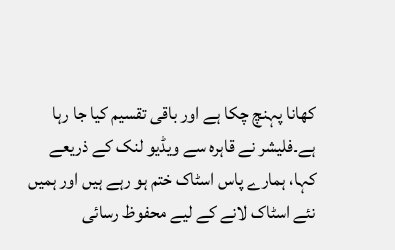کھانا پہنچ چکا ہے اور باقی تقسیم کیا جا رہا ہے۔فلیشر نے قاہرہ سے ویڈیو لنک کے ذریعے کہا، ہمارے پاس اسٹاک ختم ہو رہے ہیں اور ہمیں نئے اسٹاک لانے کے لیے محفوظ رسائی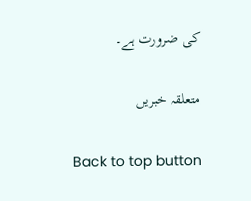کی ضرورت ہے۔

متعلقہ خبریں

Back to top button